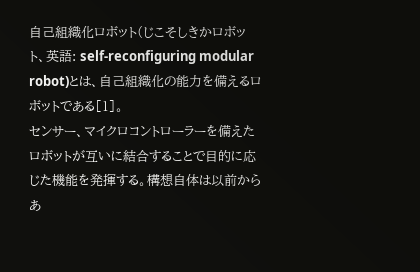自己組織化ロボット(じこそしきかロボット、英語: self-reconfiguring modular robot)とは、自己組織化の能力を備えるロボットである[1]。
センサー、マイクロコントローラーを備えたロボットが互いに結合することで目的に応じた機能を発揮する。構想自体は以前からあ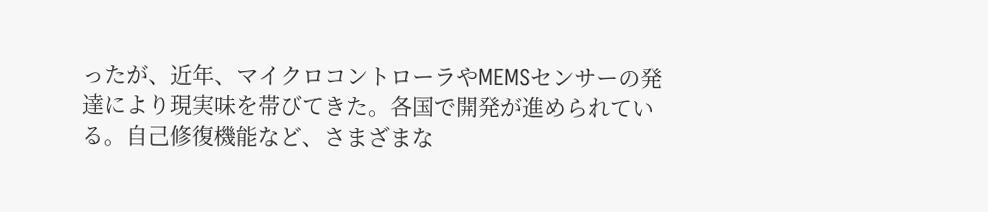ったが、近年、マイクロコントローラやMEMSセンサーの発達により現実味を帯びてきた。各国で開発が進められている。自己修復機能など、さまざまな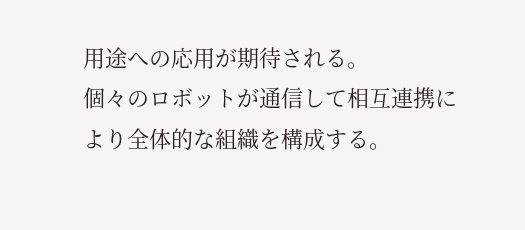用途への応用が期待される。
個々のロボットが通信して相互連携により全体的な組織を構成する。